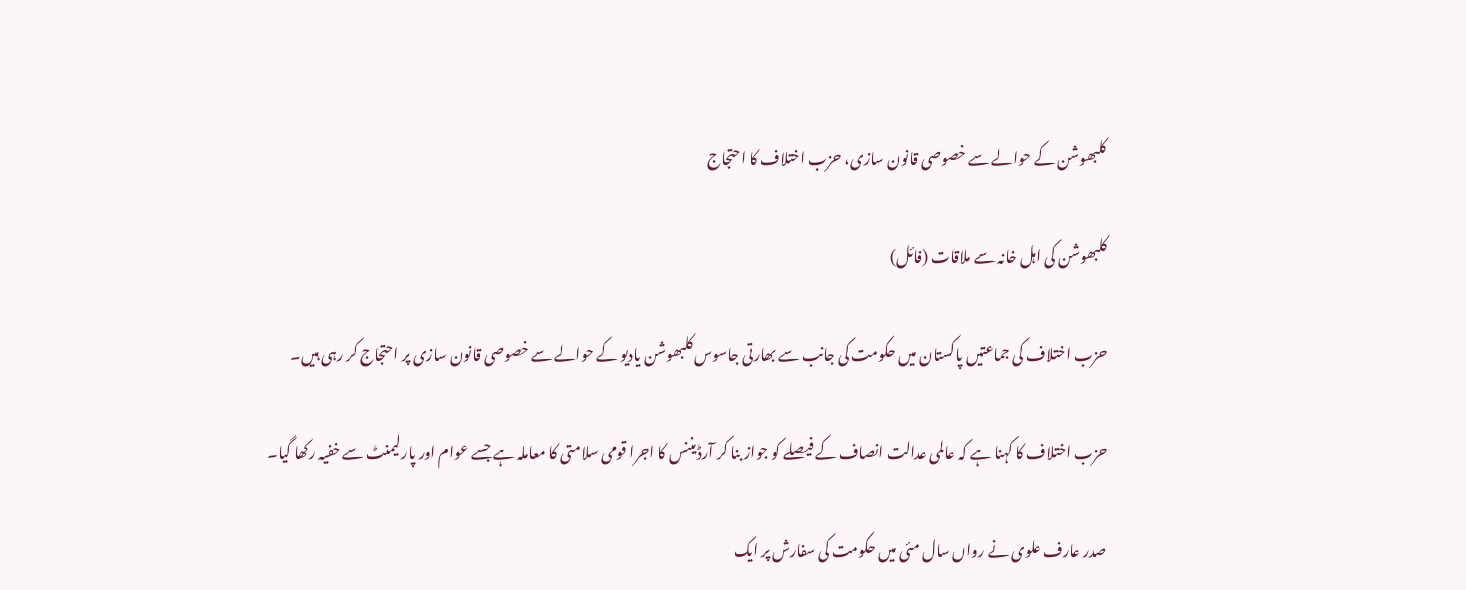کلبھوشن کے حوالے سے خصوصی قانون سازی، حزب اختلاف کا احتجاج

کلبھوشن کی اہل خانہ سے ملاقات (فائل)

حزب اختلاف کی جماعتیں پاکستان میں حکومت کی جانب سے بھارتی جاسوس کلبھوشن یادیو کے حوالے سے خصوصی قانون سازی پر احتجاج کر رہی ہیں۔

حزب اختلاف کا کہنا ہے کہ عالمی عدالت انصاف کے فیصلے کو جواز بنا کر آرڈیننس کا اجرا قومی سلامتی کا معاملہ ہے جسے عوام اور پارلیمنٹ سے خفیہ رکھا گیا۔

صدر عارف علوی نے رواں سال مئی میں حکومت کی سفارش پر ایک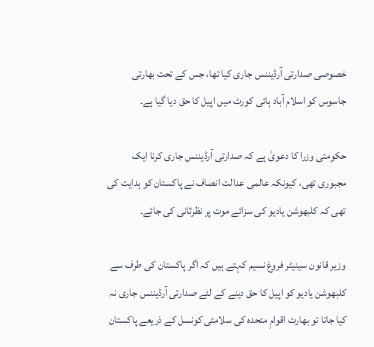خصوصی صدارتی آرڈیننس جاری کیا تھا، جس کے تحت بھارتی جاسوس کو اسلام آباد ہائی کورٹ میں اپیل کا حق دیا گیا ہے۔

حکومتی وزرا کا دعویٰ ہے کہ صدارتی آرڈیننس جاری کرنا ایک مجبوری تھی، کیونکہ عالمی عدالت انصاف نے پاکستان کو ہدایت کی تھی کہ کلبھوشن یادیو کی سزائے موت پر نظرثانی کی جائے۔

وزیر قانون سینیٹر فروغ نسیم کہتے ہیں کہ اگر پاکستان کی طرف سے کلبھوشن یادیو کو اپیل کا حق دینے کے لئے صدارتی آرڈیننس جاری نہ کیا جاتا تو بھارت اقوامِ متحدہ کی سلامتی کونسل کے ذریعے پاکستان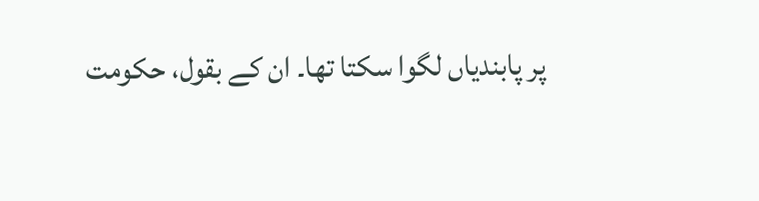پر پابندیاں لگوا سکتا تھا۔ ان کے بقول، حکومت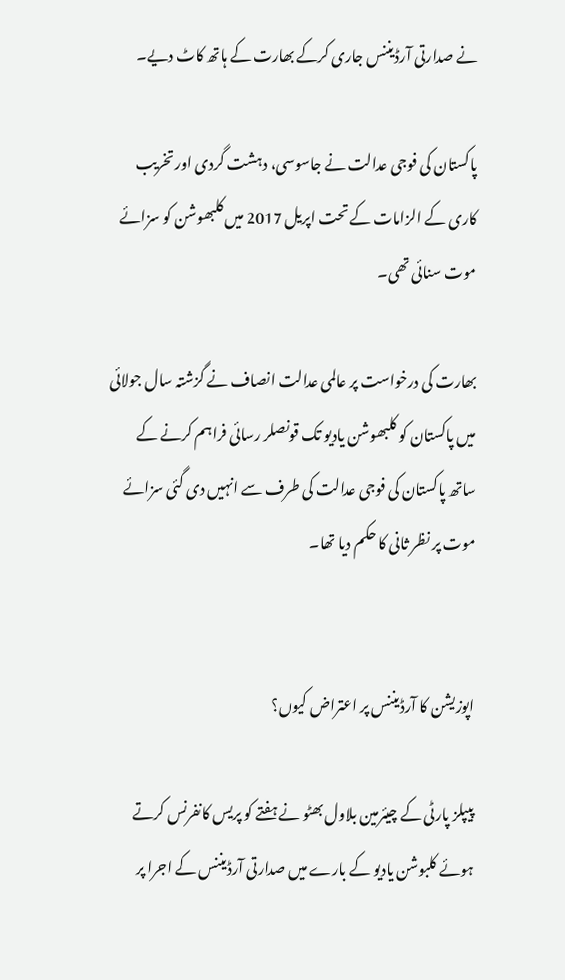نے صدارتی آرڈیننس جاری کرکے بھارت کے ہاتھ کاٹ دیے۔

پاکستان کی فوجی عدالت نے جاسوسی، دہشت گردی اور تخریب کاری کے الزامات کے تحت اپریل 2017 میں کلبھوشن کو سزائے موت سنائی تھی۔

بھارت کی درخواست پر عالمی عدالت انصاف نے گزشتہ سال جولائی میں پاکستان کو کلبھوشن یادیو تک قونصلر رسائی فراہم کرنے کے ساتھ پاکستان کی فوجی عدالت کی طرف سے انہیں دی گئی سزائے موت پر نظر ثانی کا حکم دیا تھا۔


اپوزیشن کا آرڈیننس پر اعتراض کیوں؟

پیپلز پارٹی کے چیئرمین بلاول بھٹو نے ہفتے کو پریس کانفرنس کرتے ہوئے کلبوشن یادیو کے بارے میں صدارتی آرڈیننس کے اجرا پر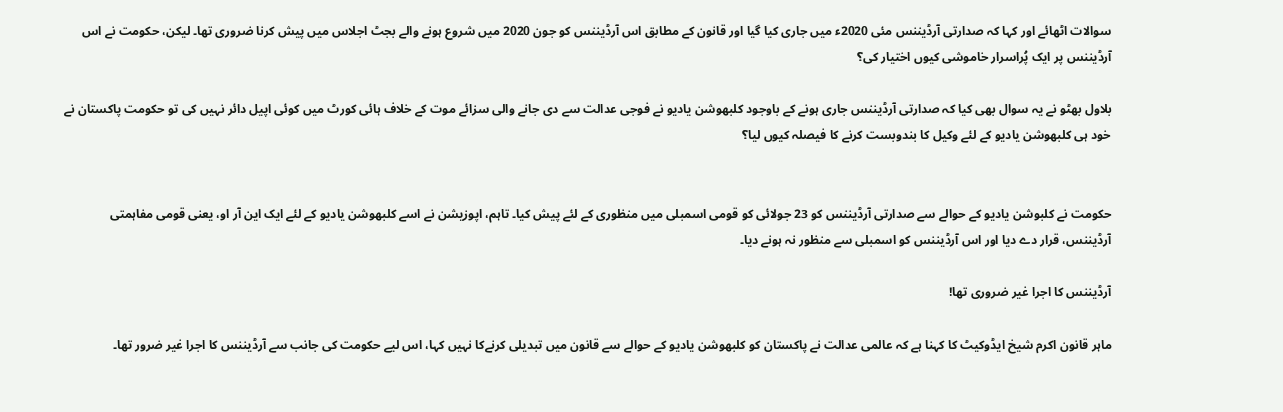سوالات اٹھائے اور کہا کہ صدارتی آرڈیننس مئی 2020ء میں جاری کیا گیا اور قانون کے مطابق اس آرڈیننس کو جون 2020 میں شروع ہونے والے بجٹ اجلاس میں پیش کرنا ضروری تھا۔ لیکن، حکومت نے اس آرڈیننس پر ایک پُراسرار خاموشی کیوں اختیار کی؟

بلاول بھٹو نے یہ سوال بھی کیا کہ صدارتی آرڈیننس جاری ہونے کے باوجود کلبھوشن یادیو نے فوجی عدالت سے دی جانے والی سزائے موت کے خلاف ہائی کورٹ میں کوئی اپیل دائر نہیں کی تو حکومت پاکستان نے خود ہی کلبھوشن یادیو کے لئے وکیل کا بندوبست کرنے کا فیصلہ کیوں لیا؟


حکومت نے کلبوشن یادیو کے حوالے سے صدارتی آرڈیننس کو 23 جولائی کو قومی اسمبلی میں منظوری کے لئے پیش کیا۔ تاہم، اپوزیشن نے اسے کلبھوشن یادیو کے لئے ایک این آر او، یعنی قومی مفاہمتی آرڈیننس، قرار دے دیا اور اس آرڈیننس کو اسمبلی سے منظور نہ ہونے دیا۔

آرڈیننس کا اجرا غیر ضروری تھا!

ماہر قانون اکرم شیخ ایڈوکیٹ کا کہنا ہے کہ عالمی عدالت نے پاکستان کو کلبھوشن یادیو کے حوالے سے قانون میں تبدیلی کرنےکا نہیں کہا، اس لیے حکومت کی جانب سے آرڈیننس کا اجرا غیر ضرور تھا۔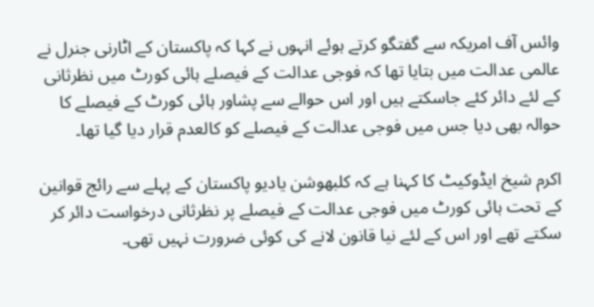وائس آف امریکہ سے گفتگو کرتے ہوئے انہوں نے کہا کہ پاکستان کے اٹارنی جنرل نے عالمی عدالت میں بتایا تھا کہ فوجی عدالت کے فیصلے ہائی کورٹ میں نظرثانی کے لئے دائر کئے جاسکتے ہیں اور اس حوالے سے پشاور ہائی کورٹ کے فیصلے کا حوالہ بھی دیا جس میں فوجی عدالت کے فیصلے کو کالعدم قرار دیا گیا تھا۔

اکرم شیخ ایڈوکیٹ کا کہنا ہے کہ کلبھوشن یادیو پاکستان کے پہلے سے رائج قوانین کے تحت ہائی کورٹ میں فوجی عدالت کے فیصلے پر نظرثانی درخواست دائر کر سکتے تھے اور اس کے لئے نیا قانون لانے کی کوئی ضرورت نہیں تھی۔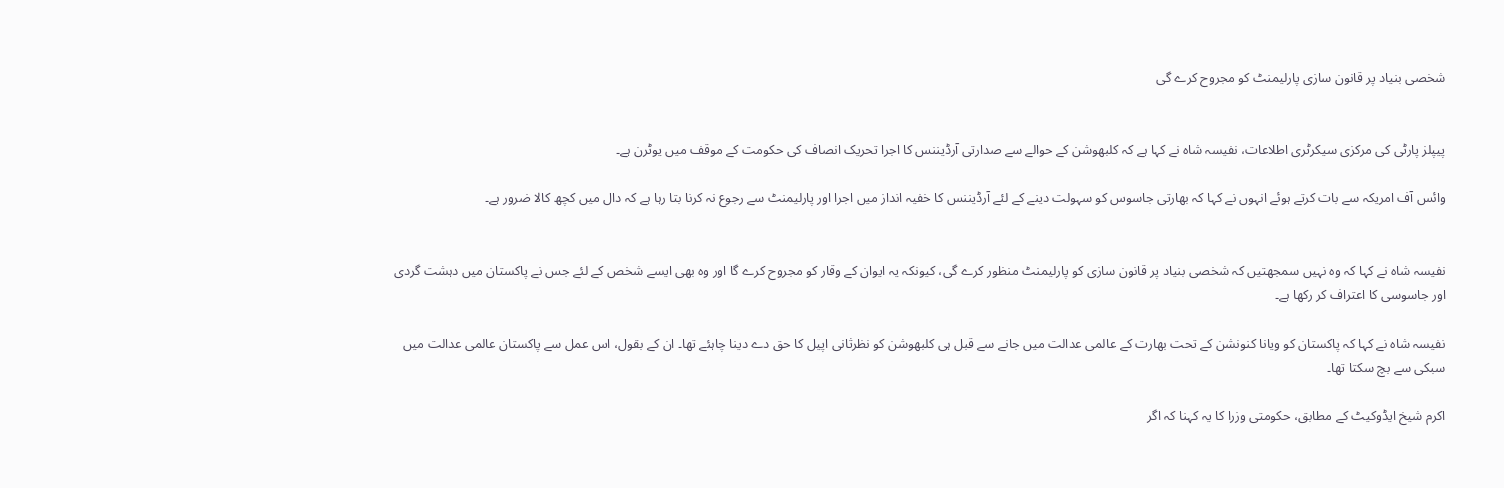شخصی بنیاد پر قانون سازی پارلیمنٹ کو مجروح کرے گی


پیپلز پارٹی کی مرکزی سیکرٹری اطلاعات، نفیسہ شاہ نے کہا ہے کہ کلبھوشن کے حوالے سے صدارتی آرڈیننس کا اجرا تحریک انصاف کی حکومت کے موقف میں یوٹرن ہے۔

وائس آف امریکہ سے بات کرتے ہوئے انہوں نے کہا کہ بھارتی جاسوس کو سہولت دینے کے لئے آرڈیننس کا خفیہ انداز میں اجرا اور پارلیمنٹ سے رجوع نہ کرنا بتا رہا ہے کہ دال میں کچھ کالا ضرور ہے۔


نفیسہ شاہ نے کہا کہ وہ نہیں سمجھتیں کہ شخصی بنیاد پر قانون سازی کو پارلیمنٹ منظور کرے گی، کیونکہ یہ ایوان کے وقار کو مجروح کرے گا اور وہ بھی ایسے شخص کے لئے جس نے پاکستان میں دہشت گردی اور جاسوسی کا اعتراف کر رکھا ہے۔

نفیسہ شاہ نے کہا کہ پاکستان کو ویانا کنونشن کے تحت بھارت کے عالمی عدالت میں جانے سے قبل ہی کلبھوشن کو نظرثانی اپیل کا حق دے دینا چاہئے تھا۔ ان کے بقول، اس عمل سے پاکستان عالمی عدالت میں سبکی سے بچ سکتا تھا۔

اکرم شیخ ایڈوکیٹ کے مطابق، حکومتی وزرا کا یہ کہنا کہ اگر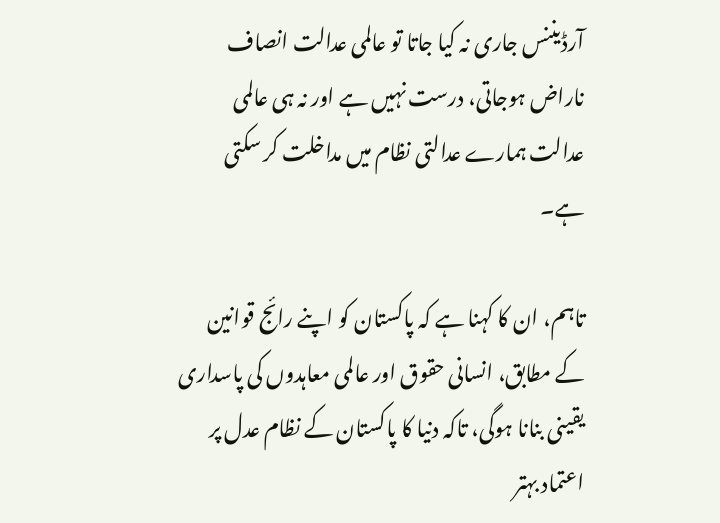آرڈیننس جاری نہ کیا جاتا تو عالمی عدالت انصاف ناراض ہوجاتی، درست نہیں ہے اور نہ ہی عالمی عدالت ہمارے عدالتی نظام میں مداخلت کر سکتی ہے۔

تاہم، ان کا کہنا ہے کہ پاکستان کو اپنے رائج قوانین کے مطابق، انسانی حقوق اور عالمی معاہدوں کی پاسداری یقینی بنانا ہوگی، تاکہ دنیا کا پاکستان کے نظام عدل پر اعتماد بہتر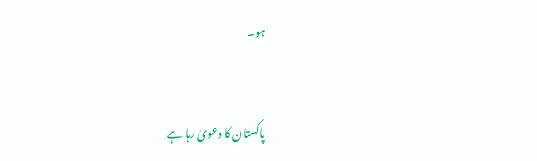ہو۔


پاکستان کا دعویٰ رہا ہے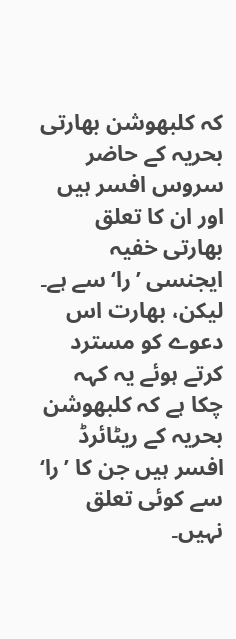کہ کلبھوشن بھارتی بحریہ کے حاضر سروس افسر ہیں اور ان کا تعلق بھارتی خفیہ ایجنسی ’را‘ سے ہے۔ لیکن، بھارت اس دعوے کو مسترد کرتے ہوئے یہ کہہ چکا ہے کہ کلبھوشن بحریہ کے ریٹائرڈ افسر ہیں جن کا ’را‘ سے کوئی تعلق نہیں۔